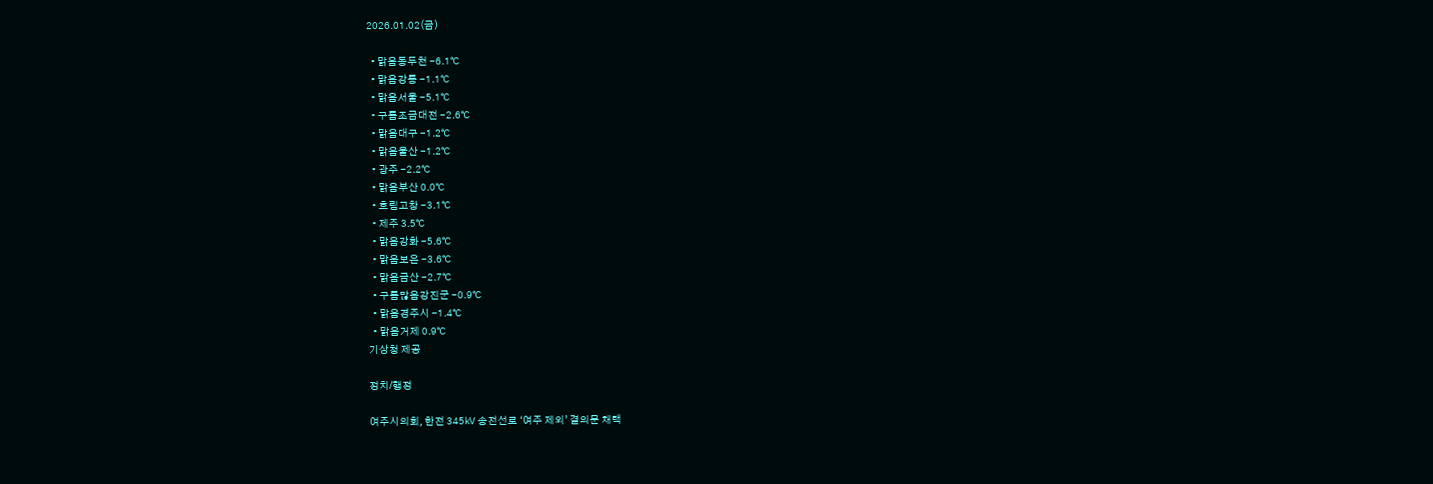2026.01.02(금)

  • 맑음동두천 -6.1℃
  • 맑음강릉 -1.1℃
  • 맑음서울 -5.1℃
  • 구름조금대전 -2.6℃
  • 맑음대구 -1.2℃
  • 맑음울산 -1.2℃
  • 광주 -2.2℃
  • 맑음부산 0.0℃
  • 흐림고창 -3.1℃
  • 제주 3.5℃
  • 맑음강화 -5.6℃
  • 맑음보은 -3.6℃
  • 맑음금산 -2.7℃
  • 구름많음강진군 -0.9℃
  • 맑음경주시 -1.4℃
  • 맑음거제 0.9℃
기상청 제공

정치/행정

여주시의회, 한전 345㎸ 송전선로 ‘여주 제외’ 결의문 채택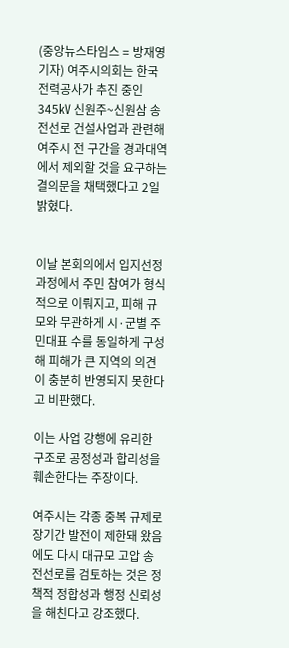(중앙뉴스타임스 = 방재영 기자) 여주시의회는 한국전력공사가 추진 중인 345㎸ 신원주~신원삼 송전선로 건설사업과 관련해 여주시 전 구간을 경과대역에서 제외할 것을 요구하는 결의문을 채택했다고 2일 밝혔다.


이날 본회의에서 입지선정 과정에서 주민 참여가 형식적으로 이뤄지고, 피해 규모와 무관하게 시·군별 주민대표 수를 동일하게 구성해 피해가 큰 지역의 의견이 충분히 반영되지 못한다고 비판했다.

이는 사업 강행에 유리한 구조로 공정성과 합리성을 훼손한다는 주장이다.

여주시는 각종 중복 규제로 장기간 발전이 제한돼 왔음에도 다시 대규모 고압 송전선로를 검토하는 것은 정책적 정합성과 행정 신뢰성을 해친다고 강조했다.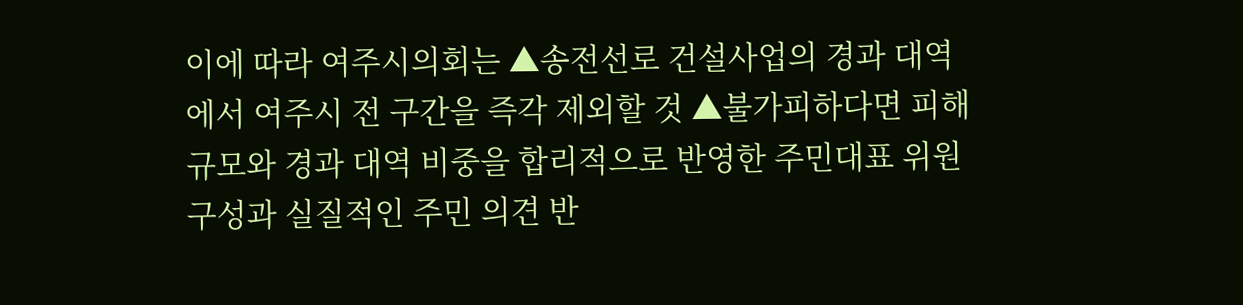이에 따라 여주시의회는 ▲송전선로 건설사업의 경과 대역에서 여주시 전 구간을 즉각 제외할 것 ▲불가피하다면 피해 규모와 경과 대역 비중을 합리적으로 반영한 주민대표 위원 구성과 실질적인 주민 의견 반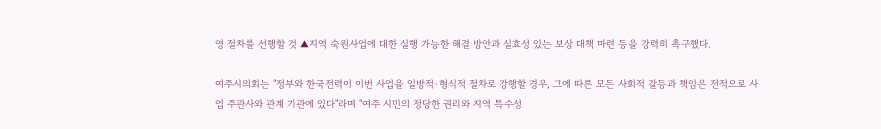영 절차를 선행할 것 ▲지역 숙원사업에 대한 실행 가능한 해결 방안과 실효성 있는 보상 대책 마련 등을 강력히 촉구했다.

여주시의회는 "정부와 한국전력이 이번 사업을 일방적·형식적 절차로 강행할 경우, 그에 따른 모든 사회적 갈등과 책임은 전적으로 사업 주관사와 관계 기관에 있다"라며 "여주 시민의 정당한 권리와 지역 특수성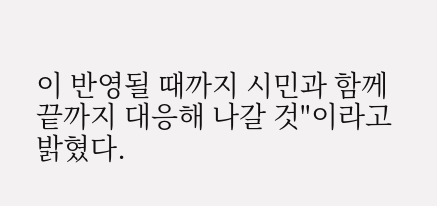이 반영될 때까지 시민과 함께 끝까지 대응해 나갈 것"이라고 밝혔다.